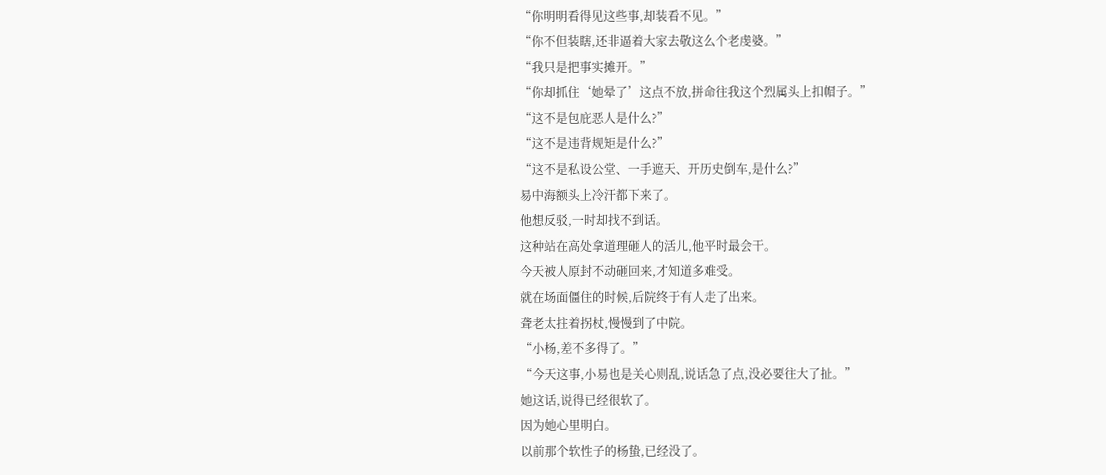“你明明看得见这些事,却装看不见。”
“你不但装瞎,还非逼着大家去敬这么个老虔婆。”
“我只是把事实摊开。”
“你却抓住‘她晕了’这点不放,拼命往我这个烈属头上扣帽子。”
“这不是包庇恶人是什么?”
“这不是违背规矩是什么?”
“这不是私设公堂、一手遮天、开历史倒车,是什么?”
易中海额头上冷汗都下来了。
他想反驳,一时却找不到话。
这种站在高处拿道理砸人的活儿,他平时最会干。
今天被人原封不动砸回来,才知道多难受。
就在场面僵住的时候,后院终于有人走了出来。
聋老太拄着拐杖,慢慢到了中院。
“小杨,差不多得了。”
“今天这事,小易也是关心则乱,说话急了点,没必要往大了扯。”
她这话,说得已经很软了。
因为她心里明白。
以前那个软性子的杨蛰,已经没了。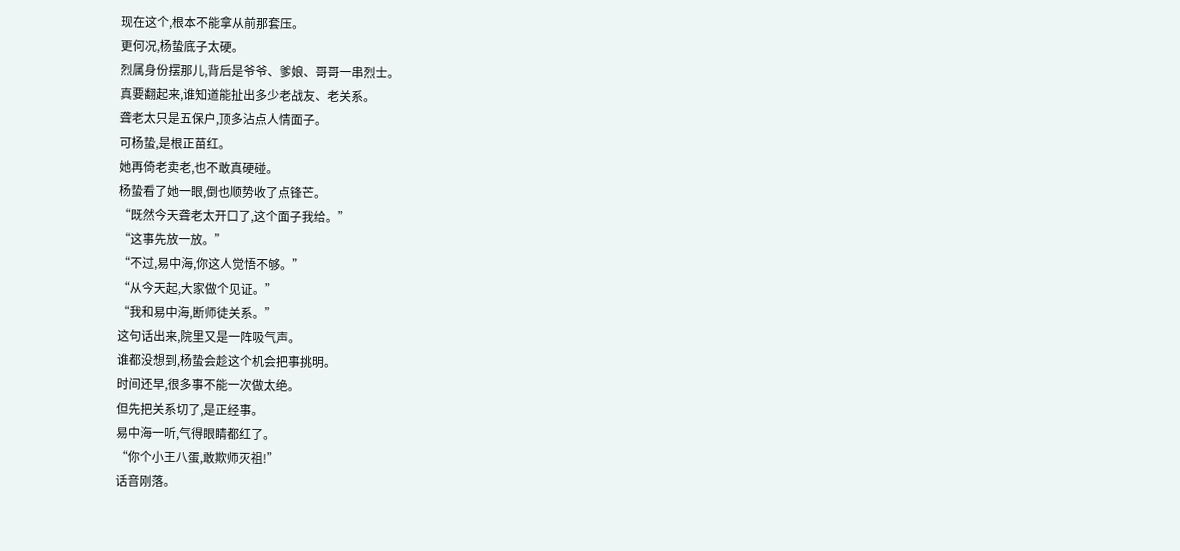现在这个,根本不能拿从前那套压。
更何况,杨蛰底子太硬。
烈属身份摆那儿,背后是爷爷、爹娘、哥哥一串烈士。
真要翻起来,谁知道能扯出多少老战友、老关系。
聋老太只是五保户,顶多沾点人情面子。
可杨蛰,是根正苗红。
她再倚老卖老,也不敢真硬碰。
杨蛰看了她一眼,倒也顺势收了点锋芒。
“既然今天聋老太开口了,这个面子我给。”
“这事先放一放。”
“不过,易中海,你这人觉悟不够。”
“从今天起,大家做个见证。”
“我和易中海,断师徒关系。”
这句话出来,院里又是一阵吸气声。
谁都没想到,杨蛰会趁这个机会把事挑明。
时间还早,很多事不能一次做太绝。
但先把关系切了,是正经事。
易中海一听,气得眼睛都红了。
“你个小王八蛋,敢欺师灭祖!”
话音刚落。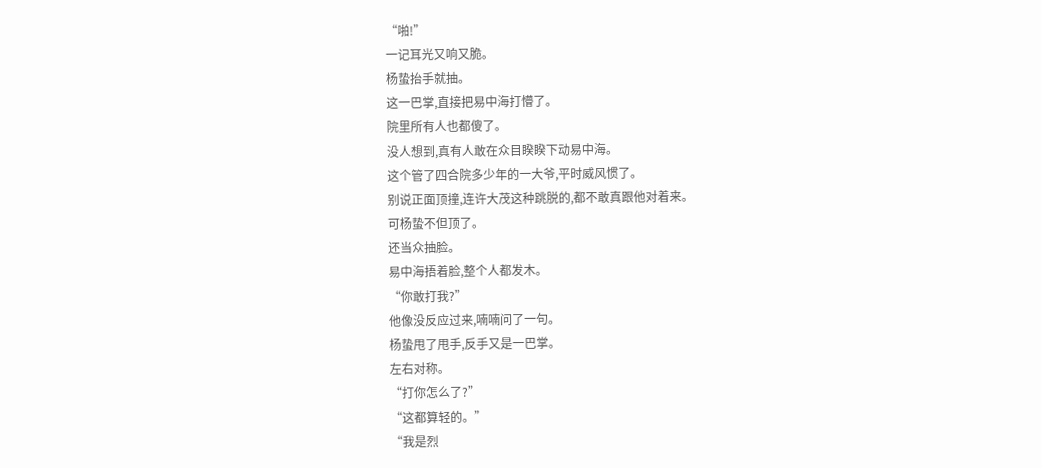“啪!”
一记耳光又响又脆。
杨蛰抬手就抽。
这一巴掌,直接把易中海打懵了。
院里所有人也都傻了。
没人想到,真有人敢在众目睽睽下动易中海。
这个管了四合院多少年的一大爷,平时威风惯了。
别说正面顶撞,连许大茂这种跳脱的,都不敢真跟他对着来。
可杨蛰不但顶了。
还当众抽脸。
易中海捂着脸,整个人都发木。
“你敢打我?”
他像没反应过来,喃喃问了一句。
杨蛰甩了甩手,反手又是一巴掌。
左右对称。
“打你怎么了?”
“这都算轻的。”
“我是烈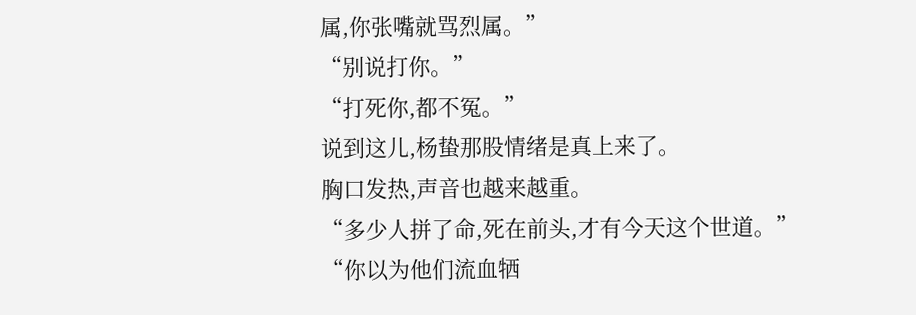属,你张嘴就骂烈属。”
“别说打你。”
“打死你,都不冤。”
说到这儿,杨蛰那股情绪是真上来了。
胸口发热,声音也越来越重。
“多少人拼了命,死在前头,才有今天这个世道。”
“你以为他们流血牺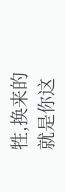牲,换来的就是你这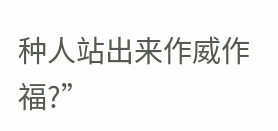种人站出来作威作福?”